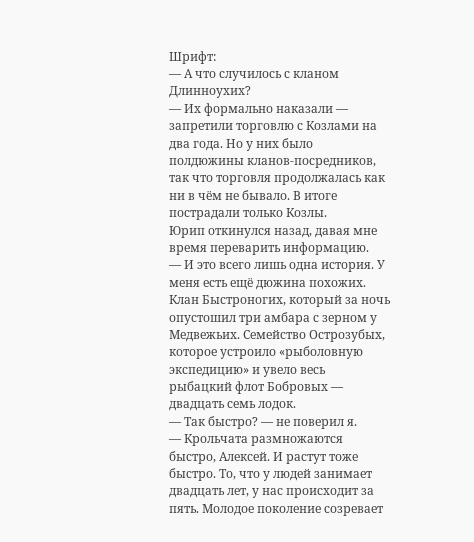Шрифт:
— А что случилось с кланом Длинноухих?
— Их формально наказали — запретили торговлю с Козлами на два года. Но у них было полдюжины кланов-посредников, так что торговля продолжалась как ни в чём не бывало. В итоге пострадали только Козлы.
Юрип откинулся назад, давая мне время переварить информацию.
— И это всего лишь одна история. У меня есть ещё дюжина похожих. Клан Быстроногих, который за ночь опустошил три амбара с зерном у Медвежьих. Семейство Острозубых, которое устроило «рыболовную экспедицию» и увело весь рыбацкий флот Бобровых — двадцать семь лодок.
— Так быстро? — не поверил я.
— Крольчата размножаются быстро, Алексей. И растут тоже быстро. То, что у людей занимает двадцать лет, у нас происходит за пять. Молодое поколение созревает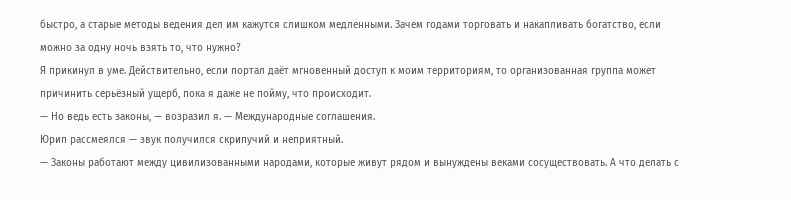быстро, а старые методы ведения дел им кажутся слишком медленными. Зачем годами торговать и накапливать богатство, если можно за одну ночь взять то, что нужно?
Я прикинул в уме. Действительно, если портал даёт мгновенный доступ к моим территориям, то организованная группа может причинить серьёзный ущерб, пока я даже не пойму, что происходит.
— Но ведь есть законы, — возразил я. — Международные соглашения.
Юрип рассмеялся — звук получился скрипучий и неприятный.
— Законы работают между цивилизованными народами, которые живут рядом и вынуждены веками сосуществовать. А что делать с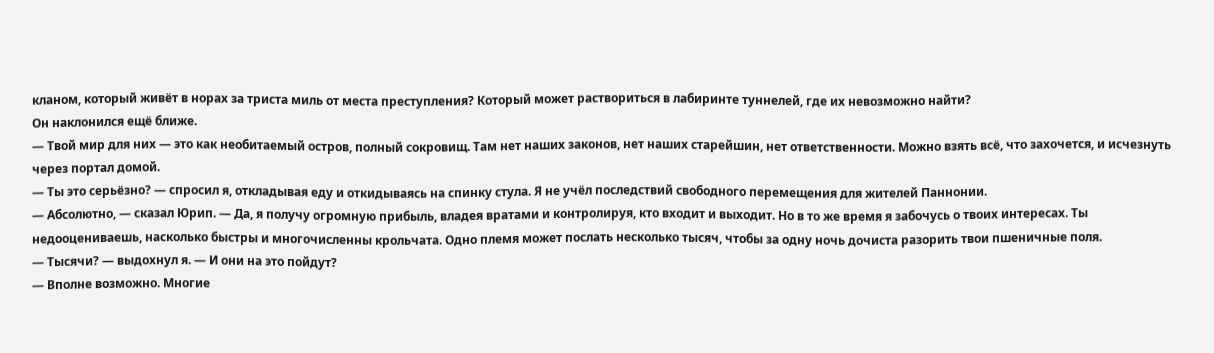кланом, который живёт в норах за триста миль от места преступления? Который может раствориться в лабиринте туннелей, где их невозможно найти?
Он наклонился ещё ближе.
— Твой мир для них — это как необитаемый остров, полный сокровищ. Там нет наших законов, нет наших старейшин, нет ответственности. Можно взять всё, что захочется, и исчезнуть через портал домой.
— Ты это серьёзно? — спросил я, откладывая еду и откидываясь на спинку стула. Я не учёл последствий свободного перемещения для жителей Паннонии.
— Абсолютно, — сказал Юрип. — Да, я получу огромную прибыль, владея вратами и контролируя, кто входит и выходит. Но в то же время я забочусь о твоих интересах. Ты недооцениваешь, насколько быстры и многочисленны крольчата. Одно племя может послать несколько тысяч, чтобы за одну ночь дочиста разорить твои пшеничные поля.
— Тысячи? — выдохнул я. — И они на это пойдут?
— Вполне возможно. Многие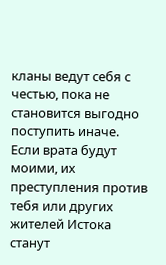кланы ведут себя с честью, пока не становится выгодно поступить иначе. Если врата будут моими, их преступления против тебя или других жителей Истока станут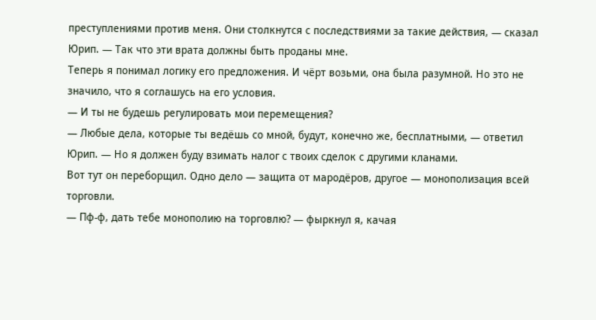преступлениями против меня. Они столкнутся с последствиями за такие действия, — сказал Юрип. — Так что эти врата должны быть проданы мне.
Теперь я понимал логику его предложения. И чёрт возьми, она была разумной. Но это не значило, что я соглашусь на его условия.
— И ты не будешь регулировать мои перемещения?
— Любые дела, которые ты ведёшь со мной, будут, конечно же, бесплатными, — ответил Юрип. — Но я должен буду взимать налог с твоих сделок с другими кланами.
Вот тут он переборщил. Одно дело — защита от мародёров, другое — монополизация всей торговли.
— Пф-ф, дать тебе монополию на торговлю? — фыркнул я, качая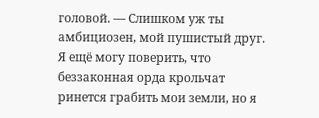головой. — Слишком уж ты амбициозен, мой пушистый друг. Я ещё могу поверить, что беззаконная орда крольчат ринется грабить мои земли, но я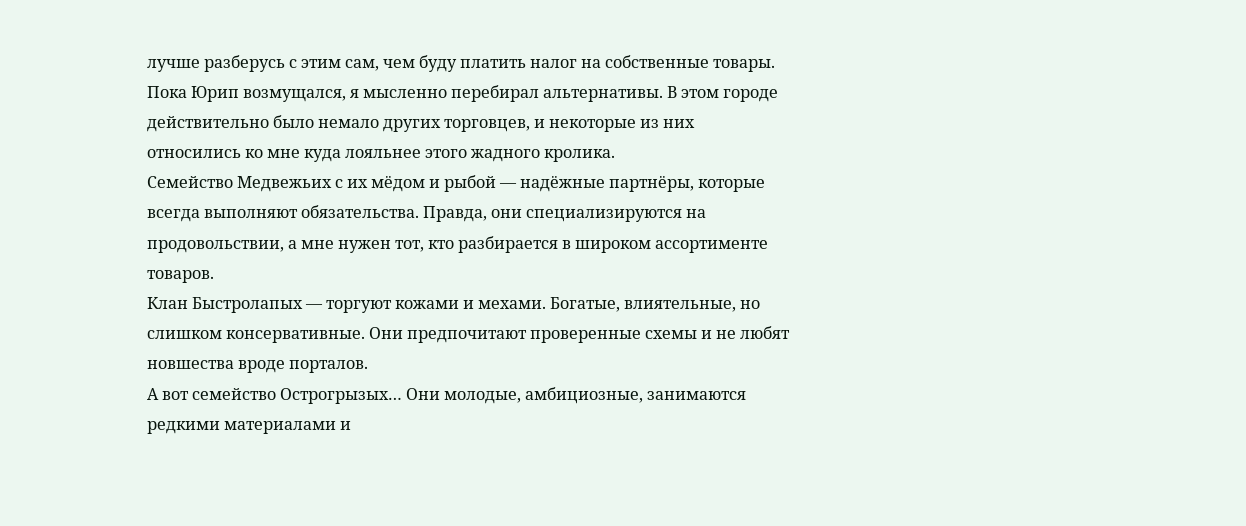лучше разберусь с этим сам, чем буду платить налог на собственные товары.
Пока Юрип возмущался, я мысленно перебирал альтернативы. В этом городе действительно было немало других торговцев, и некоторые из них относились ко мне куда лояльнее этого жадного кролика.
Семейство Медвежьих с их мёдом и рыбой — надёжные партнёры, которые всегда выполняют обязательства. Правда, они специализируются на продовольствии, а мне нужен тот, кто разбирается в широком ассортименте товаров.
Клан Быстролапых — торгуют кожами и мехами. Богатые, влиятельные, но слишком консервативные. Они предпочитают проверенные схемы и не любят новшества вроде порталов.
А вот семейство Острогрызых… Они молодые, амбициозные, занимаются редкими материалами и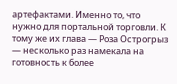артефактами. Именно то, что нужно для портальной торговли. К тому же их глава — Роза Острогрыз — несколько раз намекала на готовность к более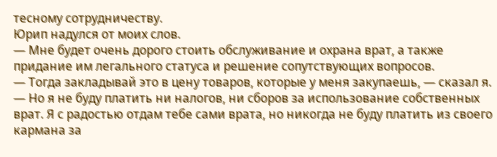тесному сотрудничеству.
Юрип надулся от моих слов.
— Мне будет очень дорого стоить обслуживание и охрана врат, а также придание им легального статуса и решение сопутствующих вопросов.
— Тогда закладывай это в цену товаров, которые у меня закупаешь, — сказал я. — Но я не буду платить ни налогов, ни сборов за использование собственных врат. Я с радостью отдам тебе сами врата, но никогда не буду платить из своего кармана за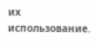их использование.